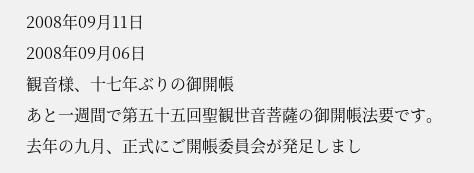2008年09月11日
2008年09月06日
観音様、十七年ぶりの御開帳
あと一週間で第五十五回聖観世音菩薩の御開帳法要です。
去年の九月、正式にご開帳委員会が発足しまし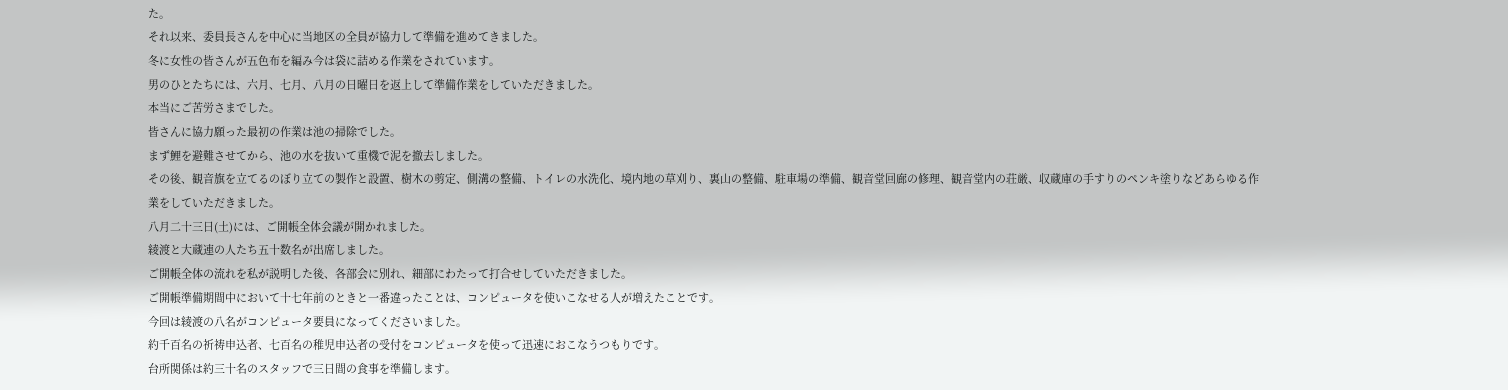た。
それ以来、委員長さんを中心に当地区の全員が協力して準備を進めてきました。
冬に女性の皆さんが五色布を編み今は袋に詰める作業をされています。
男のひとたちには、六月、七月、八月の日曜日を返上して準備作業をしていただきました。
本当にご苦労さまでした。
皆さんに協力願った最初の作業は池の掃除でした。
まず鯉を避難させてから、池の水を抜いて重機で泥を撤去しました。
その後、観音旗を立てるのぼり立ての製作と設置、樹木の剪定、側溝の整備、トイレの水洗化、境内地の草刈り、裏山の整備、駐車場の準備、観音堂回廊の修理、観音堂内の荘厳、収蔵庫の手すりのペンキ塗りなどあらゆる作業をしていただきました。
八月二十三日(土)には、ご開帳全体会議が開かれました。
綾渡と大蔵連の人たち五十数名が出席しました。
ご開帳全体の流れを私が説明した後、各部会に別れ、細部にわたって打合せしていただきました。
ご開帳準備期間中において十七年前のときと一番違ったことは、コンピュータを使いこなせる人が増えたことです。
今回は綾渡の八名がコンピュータ要員になってくださいました。
約千百名の祈祷申込者、七百名の稚児申込者の受付をコンピュータを使って迅速におこなうつもりです。
台所関係は約三十名のスタッフで三日間の食事を準備します。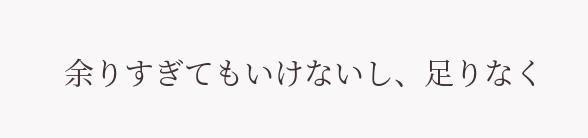余りすぎてもいけないし、足りなく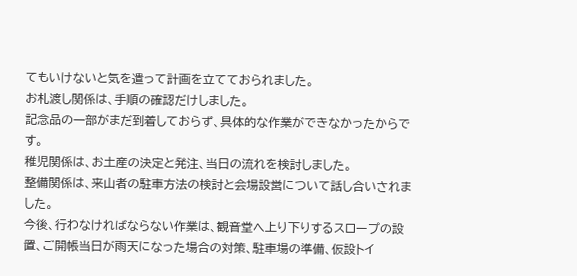てもいけないと気を遣って計画を立てておられました。
お札渡し関係は、手順の確認だけしました。
記念品の一部がまだ到着しておらず、具体的な作業ができなかったからです。
稚児関係は、お土産の決定と発注、当日の流れを検討しました。
整備関係は、来山者の駐車方法の検討と会場設営について話し合いされました。
今後、行わなければならない作業は、観音堂へ上り下りするスロープの設置、ご開帳当日が雨天になった場合の対策、駐車場の準備、仮設トイ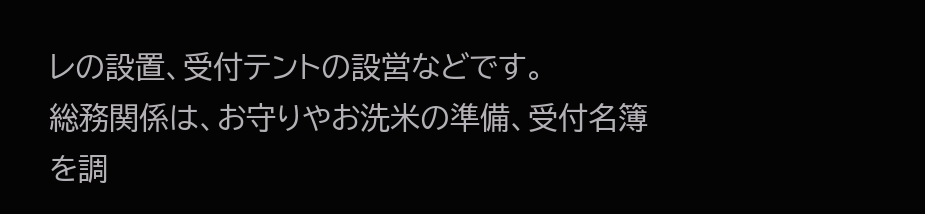レの設置、受付テントの設営などです。
総務関係は、お守りやお洗米の準備、受付名簿を調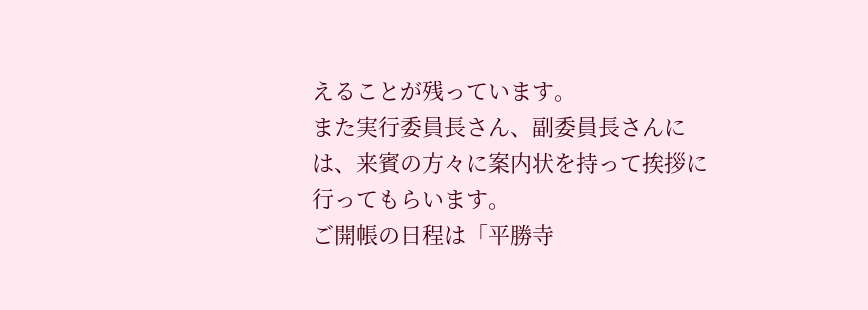えることが残っています。
また実行委員長さん、副委員長さんには、来賓の方々に案内状を持って挨拶に行ってもらいます。
ご開帳の日程は「平勝寺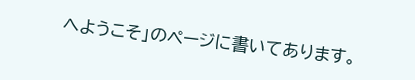へようこそ」のページに書いてあります。